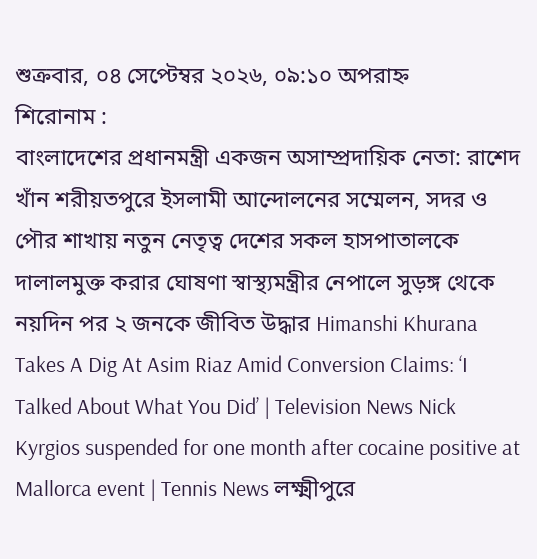শুক্রবার, ০৪ সেপ্টেম্বর ২০২৬, ০৯:১০ অপরাহ্ন
শিরোনাম :
বাংলাদেশের প্রধানমন্ত্রী একজন অসাম্প্রদায়িক নেতা: রাশেদ খাঁন শরীয়তপুরে ইসলামী আন্দোলনের সম্মেলন, সদর ও পৌর শাখায় নতুন নেতৃত্ব দেশের সকল হাসপাতালকে দালালমুক্ত করার ঘোষণা স্বাস্থ্যমন্ত্রীর নেপালে সুড়ঙ্গ থেকে নয়দিন পর ২ জনকে জীবিত উদ্ধার Himanshi Khurana Takes A Dig At Asim Riaz Amid Conversion Claims: ‘I Talked About What You Did’ | Television News Nick Kyrgios suspended for one month after cocaine positive at Mallorca event | Tennis News লক্ষ্মীপুরে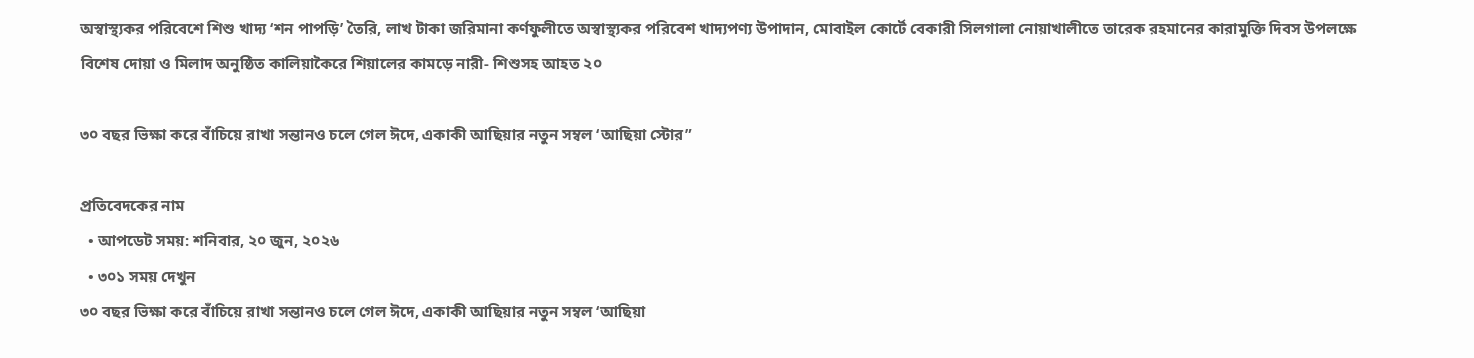অস্বাস্থ্যকর পরিবেশে শিশু খাদ্য ‘শন পাপড়ি’ তৈরি, লাখ টাকা জরিমানা কর্ণফুলীতে অস্বাস্থ্যকর পরিবেশ খাদ্যপণ্য উপাদান, মোবাইল কোর্টে বেকারী সিলগালা নোয়াখালীতে তারেক রহমানের কারামুক্তি দিবস উপলক্ষে বিশেষ দোয়া ও মিলাদ অনুষ্ঠিত কালিয়াকৈরে শিয়ালের কামড়ে নারী- শিশুসহ আহত ২০

৩০ বছর ভিক্ষা করে বাঁচিয়ে রাখা সন্তানও চলে গেল ঈদে, একাকী আছিয়ার নতুন সম্বল ‘আছিয়া স্টোর”

প্রতিবেদকের নাম
  • আপডেট সময়: শনিবার, ২০ জুন, ২০২৬
  • ৩০১ সময় দেখুন
৩০ বছর ভিক্ষা করে বাঁচিয়ে রাখা সন্তানও চলে গেল ঈদে, একাকী আছিয়ার নতুন সম্বল ‘আছিয়া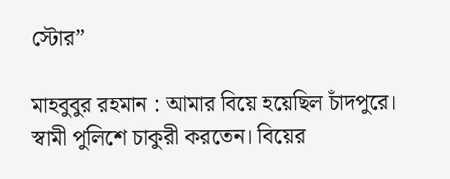স্টোর”

মাহবুবুর রহমান : আমার বিয়ে হয়েছিল চাঁদপুরে। স্বামী পুলিশে চাকুরী করতেন। বিয়ের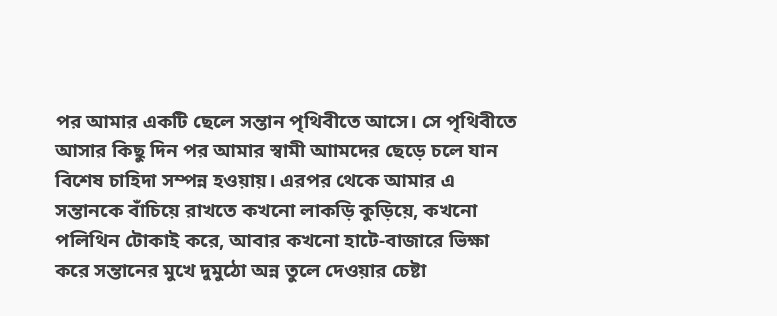পর আমার একটি ছেলে সন্তান পৃথিবীতে আসে। সে পৃথিবীতে আসার কিছু দিন পর আমার স্বামী আামদের ছেড়ে চলে যান বিশেষ চাহিদা সম্পন্ন হওয়ায়। এরপর থেকে আমার এ সন্তানকে বাঁচিয়ে রাখতে কখনো লাকড়ি কুড়িয়ে, কখনো পলিথিন টোকাই করে, আবার কখনো হাটে-বাজারে ভিক্ষা করে সন্তানের মুখে দুমুঠো অন্ন তুলে দেওয়ার চেষ্টা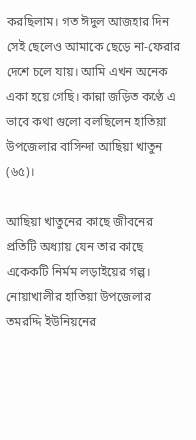করছিলাম। গত ঈদুল আজহার দিন সেই ছেলেও আমাকে ছেড়ে না-ফেরার দেশে চলে যায়। আমি এখন অনেক একা হয়ে গেছি। কান্না জড়িত কণ্ঠে এ ভাবে কথা গুলো বলছিলেন হাতিয়া উপজেলার বাসিন্দা আছিয়া খাতুন (৬৫)।

আছিয়া খাতুনের কাছে জীবনের প্রতিটি অধ্যায় যেন তার কাছে একেকটি নির্মম লড়াইয়ের গল্প। নোয়াখালীর হাতিয়া উপজেলার তমরদ্দি ইউনিয়নের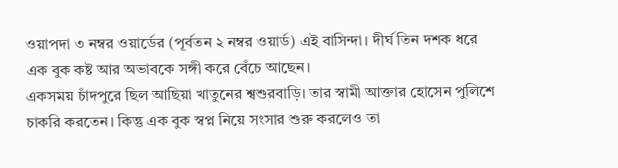ওয়াপদা ৩ নম্বর ওয়ার্ডের (পূর্বতন ২ নম্বর ওয়ার্ড) এই বাসিন্দা। দীর্ঘ তিন দশক ধরে এক বুক কষ্ট আর অভাবকে সঙ্গী করে বেঁচে আছেন।
একসময় চাঁদপুরে ছিল আছিয়া খাতুনের শ্বশুরবাড়ি। তার স্বামী আক্তার হোসেন পুলিশে চাকরি করতেন। কিন্তু এক বুক স্বপ্ন নিয়ে সংসার শুরু করলেও তা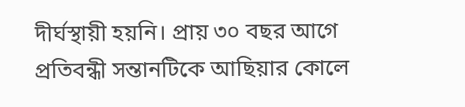দীর্ঘস্থায়ী হয়নি। প্রায় ৩০ বছর আগে প্রতিবন্ধী সন্তানটিকে আছিয়ার কোলে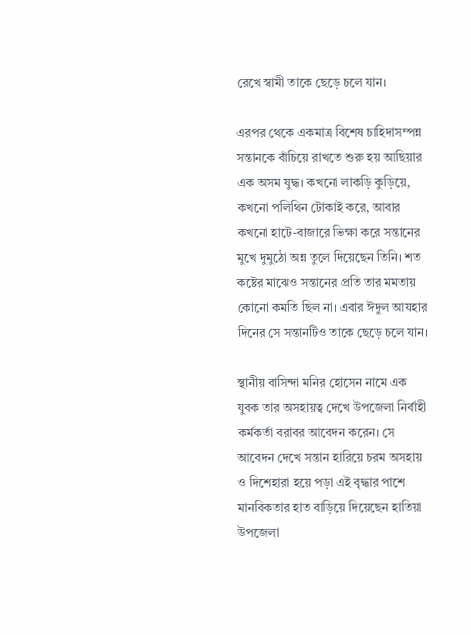রেখে স্বামী তাকে ছেড়ে চলে যান।

এরপর থেকে একমাত্র বিশেষ চাহিদাসম্পন্ন সন্তানকে বাঁচিয়ে রাখতে শুরু হয় আছিয়ার এক অসম যুদ্ধ। কখনো লাকড়ি কুড়িয়ে, কখনো পলিথিন টোকাই করে, আবার কখনো হাটে-বাজারে ভিক্ষা করে সন্তানের মুখে দুমুঠো অন্ন তুলে দিয়েছেন তিনি। শত কষ্টের মাঝেও সন্তানের প্রতি তার মমতায় কোনো কমতি ছিল না। এবার ঈদুল আযহার দিনের সে সন্তানটিও তাকে ছেড়ে চলে যান।

স্থানীয় বাসিন্দা মনির হোসেন নামে এক যুবক তার অসহায়ত্ব দেখে উপজেলা নির্বাহী কর্মকর্তা বরাবর আবেদন করেন। সে আবেদন দেখে সন্তান হারিয়ে চরম অসহায় ও দিশেহারা হয়ে পড়া এই বৃদ্ধার পাশে মানবিকতার হাত বাড়িয়ে দিয়েছেন হাতিয়া উপজেলা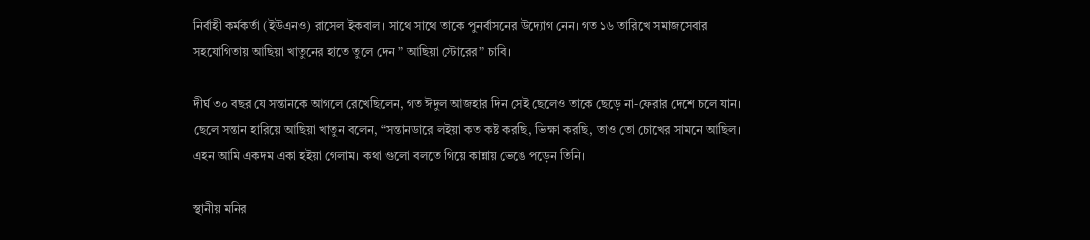নির্বাহী কর্মকর্তা (ইউএনও) রাসেল ইকবাল। সাথে সাথে তাকে পুনর্বাসনের উদ্যোগ নেন। গত ১৬ তারিখে সমাজসেবার সহযোগিতায় আছিয়া খাতুনের হাতে তুলে দেন ” আছিয়া স্টোরের” চাবি।

দীর্ঘ ৩০ বছর যে সন্তানকে আগলে রেখেছিলেন, গত ঈদুল আজহার দিন সেই ছেলেও তাকে ছেড়ে না-ফেরার দেশে চলে যান। ছেলে সন্তান হারিয়ে আছিয়া খাতুন বলেন, “সন্তানডারে লইয়া কত কষ্ট করছি, ভিক্ষা করছি, তাও তো চোখের সামনে আছিল। এহন আমি একদম একা হইয়া গেলাম। কথা গুলো বলতে গিয়ে কান্নায় ভেঙে পড়েন তিনি।

স্থানীয় মনির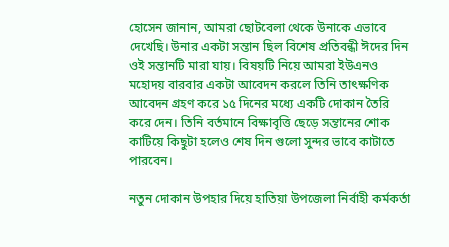হোসেন জানান, আমরা ছোটবেলা থেকে উনাকে এভাবে দেখেছি। উনার একটা সন্তান ছিল বিশেষ প্রতিবন্ধী ঈদের দিন ওই সন্তানটি মারা যায়। বিষয়টি নিয়ে আমরা ইউএনও মহোদয় বারবার একটা আবেদন করলে তিনি তাৎক্ষণিক আবেদন গ্রহণ করে ১৫ দিনের মধ্যে একটি দোকান তৈরি করে দেন। তিনি বর্তমানে বিক্ষাবৃত্তি ছেড়ে সন্তানের শোক কাটিয়ে কিছুটা হলেও শেষ দিন গুলো সুন্দর ভাবে কাটাতে পারবেন।

নতুন দোকান উপহার দিয়ে হাতিয়া উপজেলা নির্বাহী কর্মকর্তা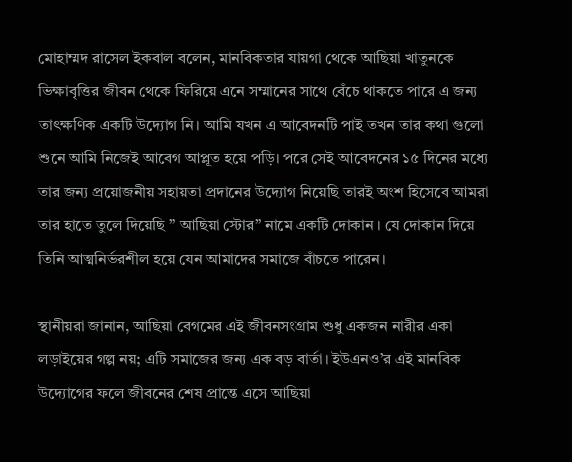মোহাম্মদ রাসেল ইকবাল বলেন, মানবিকতার যায়গা থেকে আছিয়া খাতুনকে ভিক্ষাবৃত্তির জীবন থেকে ফিরিয়ে এনে সম্মানের সাথে বেঁচে থাকতে পারে এ জন্য তাৎক্ষণিক একটি উদ্যোগ নি। আমি যখন এ আবেদনটি পাই তখন তার কথা গুলো শুনে আমি নিজেই আবেগ আপ্লূত হয়ে পড়ি। পরে সেই আবেদনের ১৫ দিনের মধ্যে তার জন্য প্রয়োজনীয় সহায়তা প্রদানের উদ্যোগ নিয়েছি তারই অংশ হিসেবে আমরা তার হাতে তুলে দিয়েছি ” আছিয়া স্টোর” নামে একটি দোকান । যে দোকান দিয়ে তিনি আত্মনির্ভরশীল হয়ে যেন আমাদের সমাজে বাঁচতে পারেন।

স্থানীয়রা জানান, আছিয়া বেগমের এই জীবনসংগ্রাম শুধু একজন নারীর একা লড়াইয়ের গল্প নয়; এটি সমাজের জন্য এক বড় বার্তা। ইউএনও’র এই মানবিক উদ্যোগের ফলে জীবনের শেষ প্রান্তে এসে আছিয়া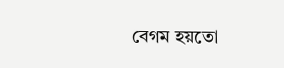বেগম হয়তো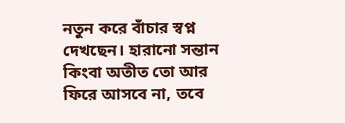নতুন করে বাঁচার স্বপ্ন দেখছেন। হারানো সন্তান কিংবা অতীত তো আর ফিরে আসবে না, তবে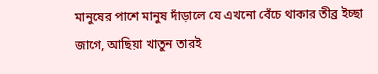মানুষের পাশে মানুষ দাঁড়ালে যে এখনো বেঁচে থাকার তীব্র ইচ্ছা জাগে, আছিয়া খাতুন তারই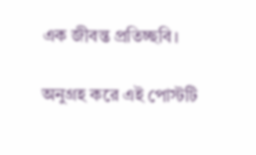এক জীবন্ত প্রতিচ্ছবি।

অনুগ্রহ করে এই পোস্টটি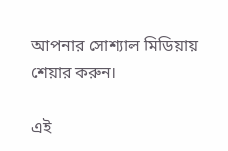আপনার সোশ্যাল মিডিয়ায় শেয়ার করুন।

এই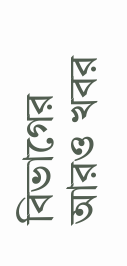বিভাগের আরও খবর